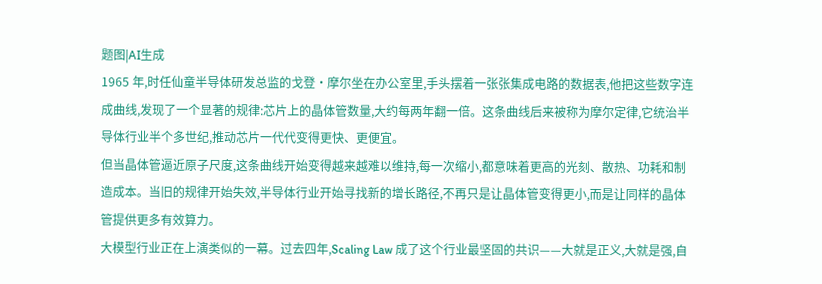题图|AI生成
1965 年,时任仙童半导体研发总监的戈登·摩尔坐在办公室里,手头摆着一张张集成电路的数据表,他把这些数字连成曲线,发现了一个显著的规律:芯片上的晶体管数量,大约每两年翻一倍。这条曲线后来被称为摩尔定律,它统治半导体行业半个多世纪,推动芯片一代代变得更快、更便宜。
但当晶体管逼近原子尺度,这条曲线开始变得越来越难以维持,每一次缩小,都意味着更高的光刻、散热、功耗和制造成本。当旧的规律开始失效,半导体行业开始寻找新的增长路径,不再只是让晶体管变得更小,而是让同样的晶体管提供更多有效算力。
大模型行业正在上演类似的一幕。过去四年,Scaling Law 成了这个行业最坚固的共识——大就是正义,大就是强,自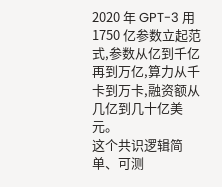2020 年 GPT-3 用 1750 亿参数立起范式,参数从亿到千亿再到万亿,算力从千卡到万卡,融资额从几亿到几十亿美元。
这个共识逻辑简单、可测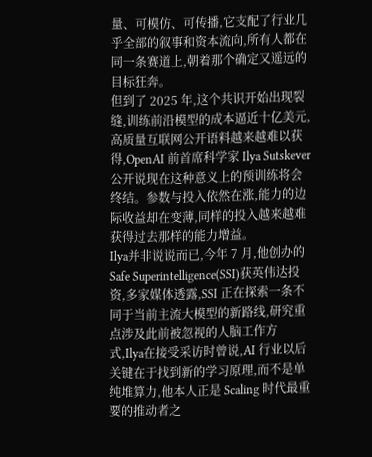量、可模仿、可传播,它支配了行业几乎全部的叙事和资本流向,所有人都在同一条赛道上,朝着那个确定又遥远的目标狂奔。
但到了 2025 年,这个共识开始出现裂缝,训练前沿模型的成本逼近十亿美元,高质量互联网公开语料越来越难以获得,OpenAI 前首席科学家 Ilya Sutskever 公开说现在这种意义上的预训练将会终结。参数与投入依然在涨,能力的边际收益却在变薄,同样的投入越来越难获得过去那样的能力增益。
Ilya并非说说而已,今年 7 月,他创办的 Safe Superintelligence(SSI)获英伟达投资,多家媒体透露,SSI 正在探索一条不同于当前主流大模型的新路线,研究重点涉及此前被忽视的人脑工作方式,Ilya在接受采访时曾说,AI 行业以后关键在于找到新的学习原理,而不是单纯堆算力,他本人正是 Scaling 时代最重要的推动者之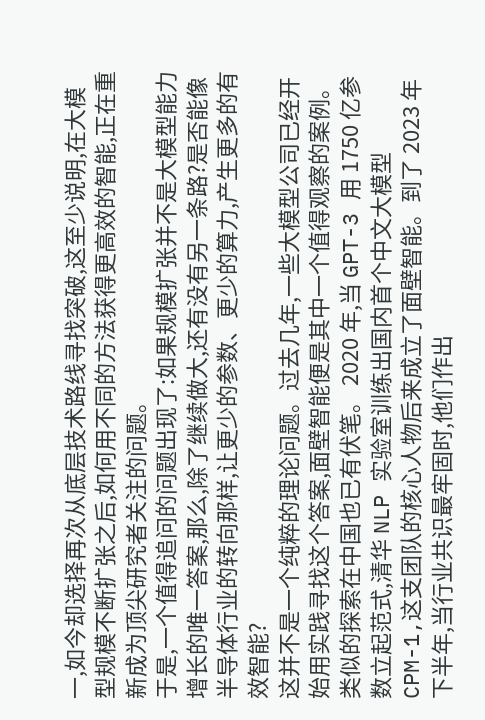一,如今却选择再次从底层技术路线寻找突破,这至少说明,在大模型规模不断扩张之后,如何用不同的方法获得更高效的智能,正在重新成为顶尖研究者关注的问题。
于是,一个值得追问的问题出现了:如果规模扩张并不是大模型能力增长的唯一答案,那么,除了继续做大,还有没有另一条路?是否能像半导体行业的转向那样,让更少的参数、更少的算力,产生更多的有效智能?
这并不是一个纯粹的理论问题。过去几年,一些大模型公司已经开始用实践寻找这个答案,面壁智能便是其中一个值得观察的案例。
类似的探索在中国也已有伏笔。 2020 年,当 GPT-3 用 1750 亿参数立起范式,清华 NLP 实验室训练出国内首个中文大模型 CPM-1,这支团队的核心人物后来成立了面壁智能。到了 2023 年下半年,当行业共识最牢固时,他们作出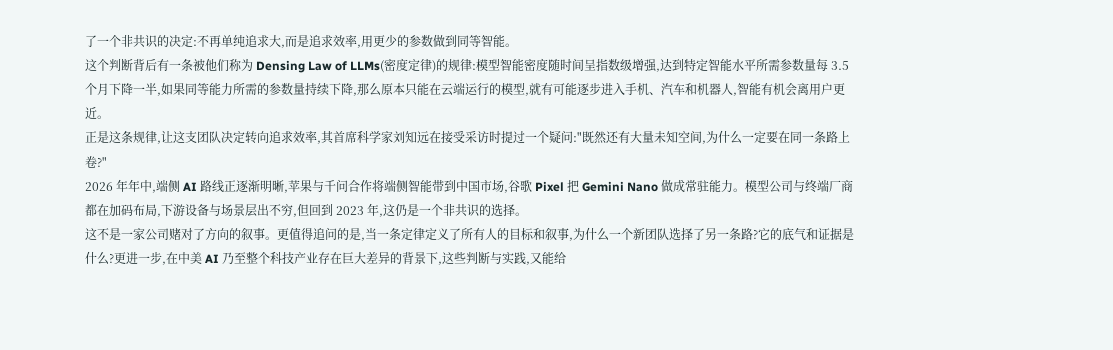了一个非共识的决定:不再单纯追求大,而是追求效率,用更少的参数做到同等智能。
这个判断背后有一条被他们称为 Densing Law of LLMs(密度定律)的规律:模型智能密度随时间呈指数级增强,达到特定智能水平所需参数量每 3.5 个月下降一半,如果同等能力所需的参数量持续下降,那么原本只能在云端运行的模型,就有可能逐步进入手机、汽车和机器人,智能有机会离用户更近。
正是这条规律,让这支团队决定转向追求效率,其首席科学家刘知远在接受采访时提过一个疑问:"既然还有大量未知空间,为什么一定要在同一条路上卷?"
2026 年年中,端侧 AI 路线正逐渐明晰,苹果与千问合作将端侧智能带到中国市场,谷歌 Pixel 把 Gemini Nano 做成常驻能力。模型公司与终端厂商都在加码布局,下游设备与场景层出不穷,但回到 2023 年,这仍是一个非共识的选择。
这不是一家公司赌对了方向的叙事。更值得追问的是,当一条定律定义了所有人的目标和叙事,为什么一个新团队选择了另一条路?它的底气和证据是什么?更进一步,在中美 AI 乃至整个科技产业存在巨大差异的背景下,这些判断与实践,又能给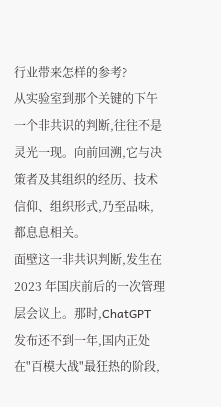行业带来怎样的参考?
从实验室到那个关键的下午
一个非共识的判断,往往不是灵光一现。向前回溯,它与决策者及其组织的经历、技术信仰、组织形式,乃至品味,都息息相关。
面壁这一非共识判断,发生在 2023 年国庆前后的一次管理层会议上。那时,ChatGPT 发布还不到一年,国内正处在"百模大战"最狂热的阶段,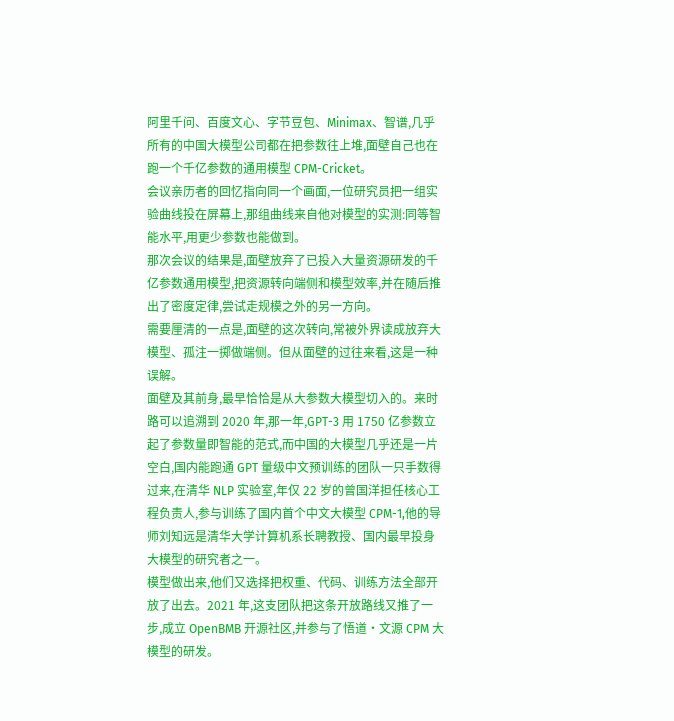阿里千问、百度文心、字节豆包、Minimax、智谱,几乎所有的中国大模型公司都在把参数往上堆,面壁自己也在跑一个千亿参数的通用模型 CPM-Cricket。
会议亲历者的回忆指向同一个画面,一位研究员把一组实验曲线投在屏幕上,那组曲线来自他对模型的实测:同等智能水平,用更少参数也能做到。
那次会议的结果是,面壁放弃了已投入大量资源研发的千亿参数通用模型,把资源转向端侧和模型效率,并在随后推出了密度定律,尝试走规模之外的另一方向。
需要厘清的一点是,面壁的这次转向,常被外界读成放弃大模型、孤注一掷做端侧。但从面壁的过往来看,这是一种误解。
面壁及其前身,最早恰恰是从大参数大模型切入的。来时路可以追溯到 2020 年,那一年,GPT-3 用 1750 亿参数立起了参数量即智能的范式,而中国的大模型几乎还是一片空白,国内能跑通 GPT 量级中文预训练的团队一只手数得过来,在清华 NLP 实验室,年仅 22 岁的曾国洋担任核心工程负责人,参与训练了国内首个中文大模型 CPM-1,他的导师刘知远是清华大学计算机系长聘教授、国内最早投身大模型的研究者之一。
模型做出来,他们又选择把权重、代码、训练方法全部开放了出去。2021 年,这支团队把这条开放路线又推了一步,成立 OpenBMB 开源社区,并参与了悟道·文源 CPM 大模型的研发。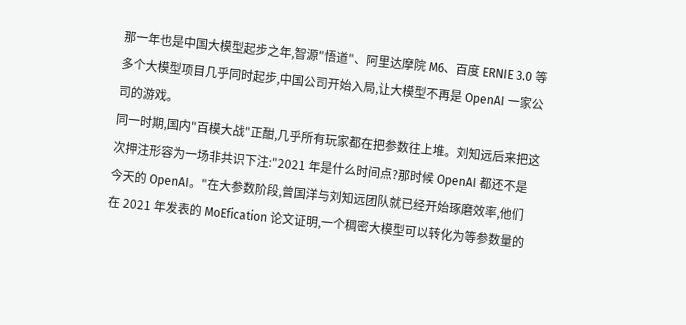那一年也是中国大模型起步之年,智源"悟道"、阿里达摩院 M6、百度 ERNIE 3.0 等多个大模型项目几乎同时起步,中国公司开始入局,让大模型不再是 OpenAI 一家公司的游戏。
同一时期,国内"百模大战"正酣,几乎所有玩家都在把参数往上堆。刘知远后来把这次押注形容为一场非共识下注:"2021 年是什么时间点?那时候 OpenAI 都还不是今天的 OpenAI。"在大参数阶段,曾国洋与刘知远团队就已经开始琢磨效率,他们在 2021 年发表的 MoEfication 论文证明,一个稠密大模型可以转化为等参数量的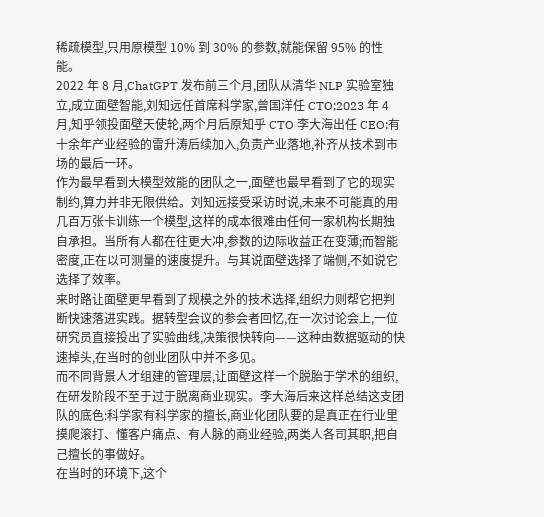稀疏模型,只用原模型 10% 到 30% 的参数,就能保留 95% 的性能。
2022 年 8 月,ChatGPT 发布前三个月,团队从清华 NLP 实验室独立,成立面壁智能,刘知远任首席科学家,曾国洋任 CTO;2023 年 4 月,知乎领投面壁天使轮,两个月后原知乎 CTO 李大海出任 CEO;有十余年产业经验的雷升涛后续加入,负责产业落地,补齐从技术到市场的最后一环。
作为最早看到大模型效能的团队之一,面壁也最早看到了它的现实制约,算力并非无限供给。刘知远接受采访时说,未来不可能真的用几百万张卡训练一个模型,这样的成本很难由任何一家机构长期独自承担。当所有人都在往更大冲,参数的边际收益正在变薄;而智能密度,正在以可测量的速度提升。与其说面壁选择了端侧,不如说它选择了效率。
来时路让面壁更早看到了规模之外的技术选择,组织力则帮它把判断快速落进实践。据转型会议的参会者回忆,在一次讨论会上,一位研究员直接投出了实验曲线,决策很快转向——这种由数据驱动的快速掉头,在当时的创业团队中并不多见。
而不同背景人才组建的管理层,让面壁这样一个脱胎于学术的组织,在研发阶段不至于过于脱离商业现实。李大海后来这样总结这支团队的底色:科学家有科学家的擅长,商业化团队要的是真正在行业里摸爬滚打、懂客户痛点、有人脉的商业经验,两类人各司其职,把自己擅长的事做好。
在当时的环境下,这个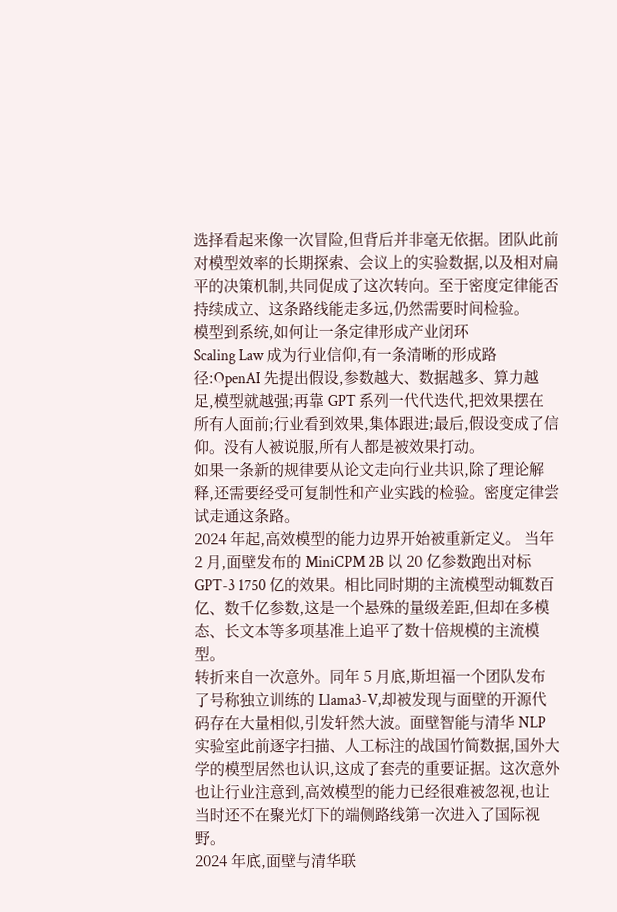选择看起来像一次冒险,但背后并非毫无依据。团队此前对模型效率的长期探索、会议上的实验数据,以及相对扁平的决策机制,共同促成了这次转向。至于密度定律能否持续成立、这条路线能走多远,仍然需要时间检验。
模型到系统,如何让一条定律形成产业闭环
Scaling Law 成为行业信仰,有一条清晰的形成路径:OpenAI 先提出假设,参数越大、数据越多、算力越足,模型就越强;再靠 GPT 系列一代代迭代,把效果摆在所有人面前;行业看到效果,集体跟进;最后,假设变成了信仰。没有人被说服,所有人都是被效果打动。
如果一条新的规律要从论文走向行业共识,除了理论解释,还需要经受可复制性和产业实践的检验。密度定律尝试走通这条路。
2024 年起,高效模型的能力边界开始被重新定义。 当年 2 月,面壁发布的 MiniCPM 2B 以 20 亿参数跑出对标 GPT-3 1750 亿的效果。相比同时期的主流模型动辄数百亿、数千亿参数,这是一个悬殊的量级差距,但却在多模态、长文本等多项基准上追平了数十倍规模的主流模型。
转折来自一次意外。同年 5 月底,斯坦福一个团队发布了号称独立训练的 Llama3-V,却被发现与面壁的开源代码存在大量相似,引发轩然大波。面壁智能与清华 NLP 实验室此前逐字扫描、人工标注的战国竹简数据,国外大学的模型居然也认识,这成了套壳的重要证据。这次意外也让行业注意到,高效模型的能力已经很难被忽视,也让当时还不在聚光灯下的端侧路线第一次进入了国际视野。
2024 年底,面壁与清华联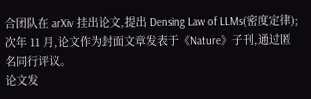合团队在 arXiv 挂出论文,提出 Densing Law of LLMs(密度定律);次年 11 月,论文作为封面文章发表于《Nature》子刊,通过匿名同行评议。
论文发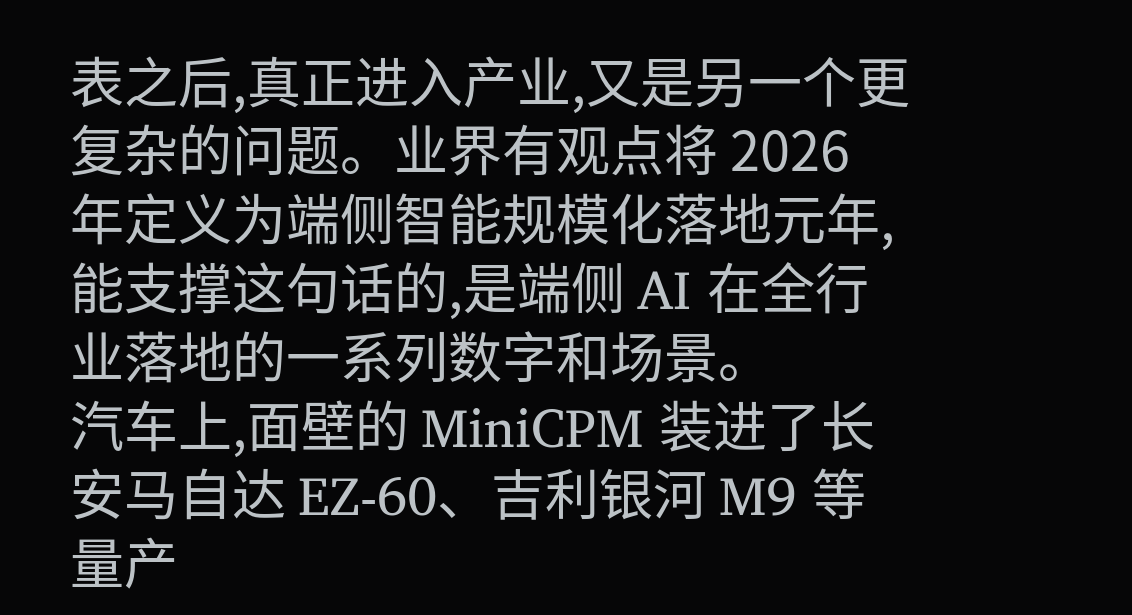表之后,真正进入产业,又是另一个更复杂的问题。业界有观点将 2026 年定义为端侧智能规模化落地元年,能支撑这句话的,是端侧 AI 在全行业落地的一系列数字和场景。
汽车上,面壁的 MiniCPM 装进了长安马自达 EZ-60、吉利银河 M9 等量产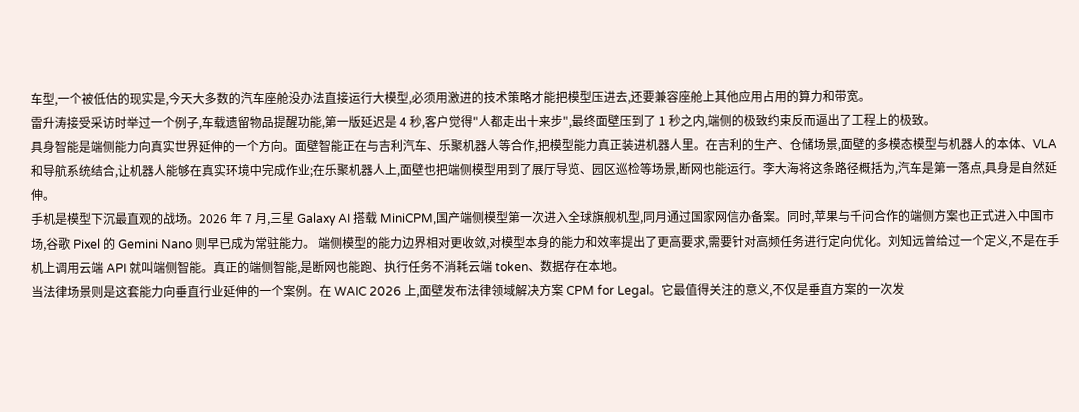车型,一个被低估的现实是,今天大多数的汽车座舱没办法直接运行大模型,必须用激进的技术策略才能把模型压进去,还要兼容座舱上其他应用占用的算力和带宽。
雷升涛接受采访时举过一个例子,车载遗留物品提醒功能,第一版延迟是 4 秒,客户觉得"人都走出十来步",最终面壁压到了 1 秒之内,端侧的极致约束反而逼出了工程上的极致。
具身智能是端侧能力向真实世界延伸的一个方向。面壁智能正在与吉利汽车、乐聚机器人等合作,把模型能力真正装进机器人里。在吉利的生产、仓储场景,面壁的多模态模型与机器人的本体、VLA 和导航系统结合,让机器人能够在真实环境中完成作业;在乐聚机器人上,面壁也把端侧模型用到了展厅导览、园区巡检等场景,断网也能运行。李大海将这条路径概括为,汽车是第一落点,具身是自然延伸。
手机是模型下沉最直观的战场。2026 年 7 月,三星 Galaxy AI 搭载 MiniCPM,国产端侧模型第一次进入全球旗舰机型,同月通过国家网信办备案。同时,苹果与千问合作的端侧方案也正式进入中国市场,谷歌 Pixel 的 Gemini Nano 则早已成为常驻能力。 端侧模型的能力边界相对更收敛,对模型本身的能力和效率提出了更高要求,需要针对高频任务进行定向优化。刘知远曾给过一个定义,不是在手机上调用云端 API 就叫端侧智能。真正的端侧智能,是断网也能跑、执行任务不消耗云端 token、数据存在本地。
当法律场景则是这套能力向垂直行业延伸的一个案例。在 WAIC 2026 上,面壁发布法律领域解决方案 CPM for Legal。它最值得关注的意义,不仅是垂直方案的一次发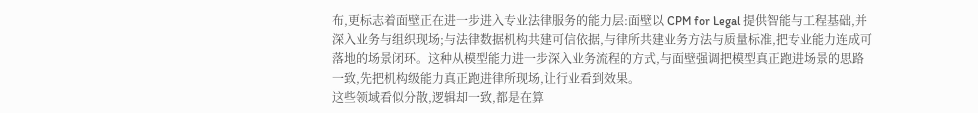布,更标志着面壁正在进一步进入专业法律服务的能力层:面壁以 CPM for Legal 提供智能与工程基础,并深入业务与组织现场;与法律数据机构共建可信依据,与律所共建业务方法与质量标准,把专业能力连成可落地的场景闭环。这种从模型能力进一步深入业务流程的方式,与面壁强调把模型真正跑进场景的思路一致,先把机构级能力真正跑进律所现场,让行业看到效果。
这些领域看似分散,逻辑却一致,都是在算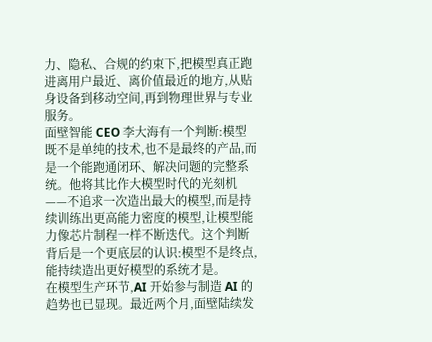力、隐私、合规的约束下,把模型真正跑进离用户最近、离价值最近的地方,从贴身设备到移动空间,再到物理世界与专业服务。
面壁智能 CEO 李大海有一个判断:模型既不是单纯的技术,也不是最终的产品,而是一个能跑通闭环、解决问题的完整系统。他将其比作大模型时代的光刻机——不追求一次造出最大的模型,而是持续训练出更高能力密度的模型,让模型能力像芯片制程一样不断迭代。这个判断背后是一个更底层的认识:模型不是终点,能持续造出更好模型的系统才是。
在模型生产环节,AI 开始参与制造 AI 的趋势也已显现。最近两个月,面壁陆续发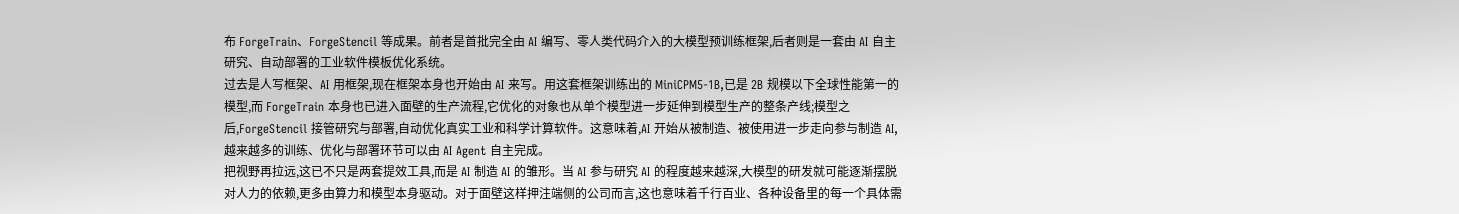布 ForgeTrain、ForgeStencil 等成果。前者是首批完全由 AI 编写、零人类代码介入的大模型预训练框架,后者则是一套由 AI 自主研究、自动部署的工业软件模板优化系统。
过去是人写框架、AI 用框架,现在框架本身也开始由 AI 来写。用这套框架训练出的 MiniCPM5-1B,已是 2B 规模以下全球性能第一的模型,而 ForgeTrain 本身也已进入面壁的生产流程,它优化的对象也从单个模型进一步延伸到模型生产的整条产线;模型之后,ForgeStencil 接管研究与部署,自动优化真实工业和科学计算软件。这意味着,AI 开始从被制造、被使用进一步走向参与制造 AI,越来越多的训练、优化与部署环节可以由 AI Agent 自主完成。
把视野再拉远,这已不只是两套提效工具,而是 AI 制造 AI 的雏形。当 AI 参与研究 AI 的程度越来越深,大模型的研发就可能逐渐摆脱对人力的依赖,更多由算力和模型本身驱动。对于面壁这样押注端侧的公司而言,这也意味着千行百业、各种设备里的每一个具体需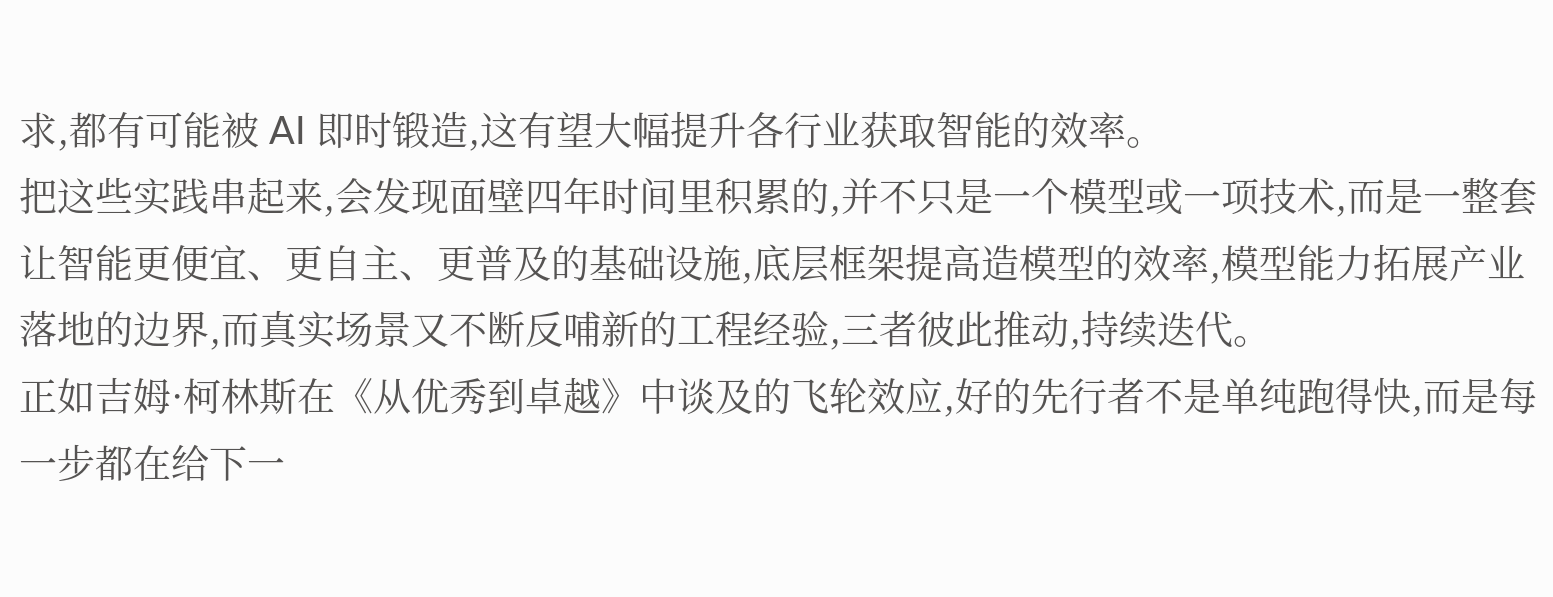求,都有可能被 AI 即时锻造,这有望大幅提升各行业获取智能的效率。
把这些实践串起来,会发现面壁四年时间里积累的,并不只是一个模型或一项技术,而是一整套让智能更便宜、更自主、更普及的基础设施,底层框架提高造模型的效率,模型能力拓展产业落地的边界,而真实场景又不断反哺新的工程经验,三者彼此推动,持续迭代。
正如吉姆·柯林斯在《从优秀到卓越》中谈及的飞轮效应,好的先行者不是单纯跑得快,而是每一步都在给下一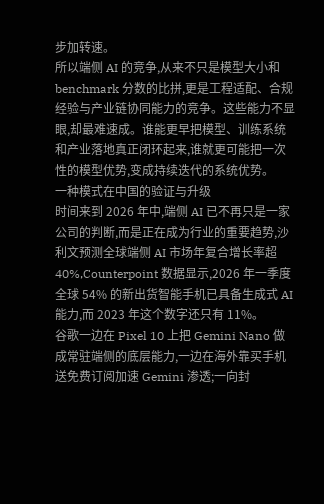步加转速。
所以端侧 AI 的竞争,从来不只是模型大小和 benchmark 分数的比拼,更是工程适配、合规经验与产业链协同能力的竞争。这些能力不显眼,却最难速成。谁能更早把模型、训练系统和产业落地真正闭环起来,谁就更可能把一次性的模型优势,变成持续迭代的系统优势。
一种模式在中国的验证与升级
时间来到 2026 年中,端侧 AI 已不再只是一家公司的判断,而是正在成为行业的重要趋势,沙利文预测全球端侧 AI 市场年复合增长率超 40%,Counterpoint 数据显示,2026 年一季度全球 54% 的新出货智能手机已具备生成式 AI 能力,而 2023 年这个数字还只有 11%。
谷歌一边在 Pixel 10 上把 Gemini Nano 做成常驻端侧的底层能力,一边在海外靠买手机送免费订阅加速 Gemini 渗透;一向封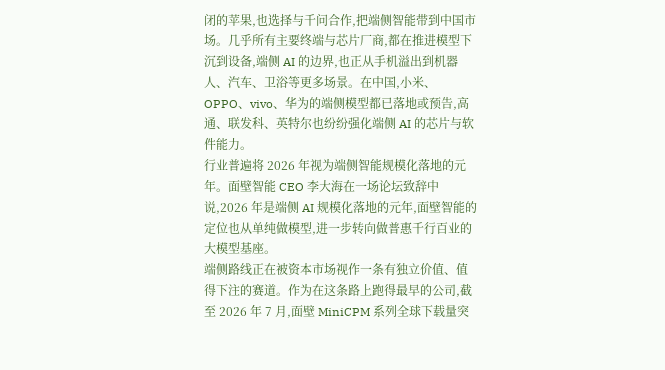闭的苹果,也选择与千问合作,把端侧智能带到中国市场。几乎所有主要终端与芯片厂商,都在推进模型下沉到设备,端侧 AI 的边界,也正从手机溢出到机器人、汽车、卫浴等更多场景。在中国,小米、OPPO、vivo、华为的端侧模型都已落地或预告,高通、联发科、英特尔也纷纷强化端侧 AI 的芯片与软件能力。
行业普遍将 2026 年视为端侧智能规模化落地的元年。面壁智能 CEO 李大海在一场论坛致辞中说,2026 年是端侧 AI 规模化落地的元年,面壁智能的定位也从单纯做模型,进一步转向做普惠千行百业的大模型基座。
端侧路线正在被资本市场视作一条有独立价值、值得下注的赛道。作为在这条路上跑得最早的公司,截至 2026 年 7 月,面壁 MiniCPM 系列全球下载量突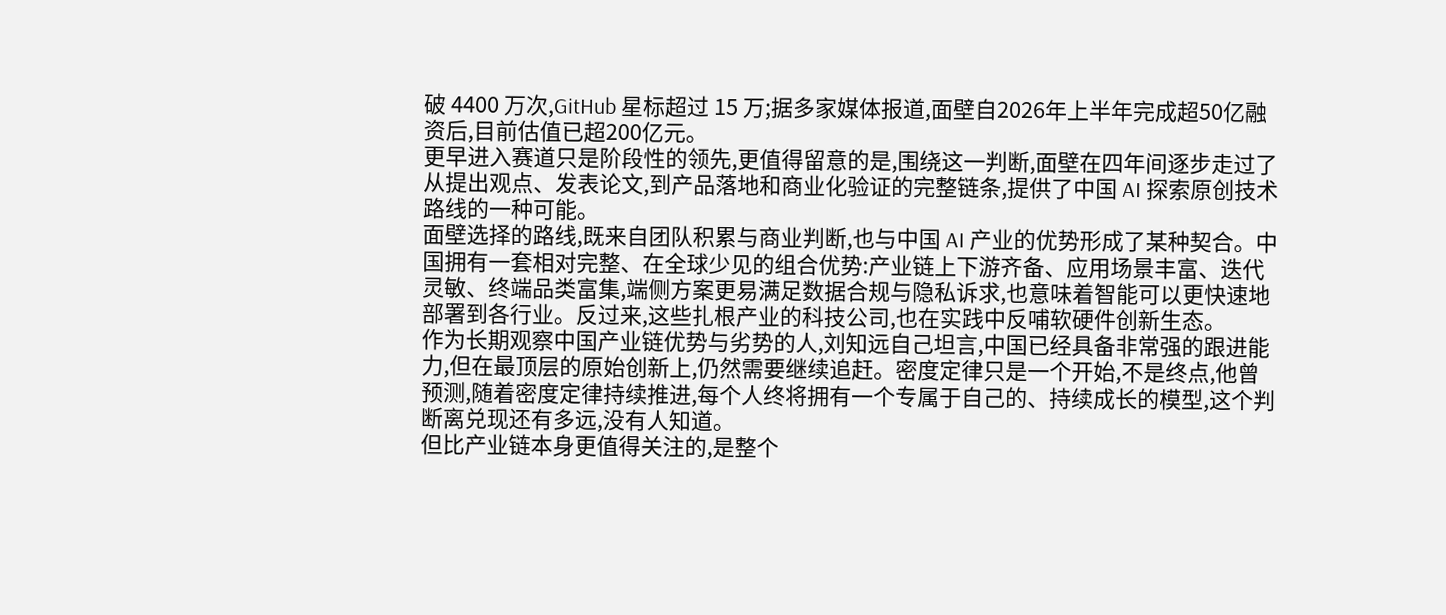破 4400 万次,GitHub 星标超过 15 万;据多家媒体报道,面壁自2026年上半年完成超50亿融资后,目前估值已超200亿元。
更早进入赛道只是阶段性的领先,更值得留意的是,围绕这一判断,面壁在四年间逐步走过了从提出观点、发表论文,到产品落地和商业化验证的完整链条,提供了中国 AI 探索原创技术路线的一种可能。
面壁选择的路线,既来自团队积累与商业判断,也与中国 AI 产业的优势形成了某种契合。中国拥有一套相对完整、在全球少见的组合优势:产业链上下游齐备、应用场景丰富、迭代灵敏、终端品类富集,端侧方案更易满足数据合规与隐私诉求,也意味着智能可以更快速地部署到各行业。反过来,这些扎根产业的科技公司,也在实践中反哺软硬件创新生态。
作为长期观察中国产业链优势与劣势的人,刘知远自己坦言,中国已经具备非常强的跟进能力,但在最顶层的原始创新上,仍然需要继续追赶。密度定律只是一个开始,不是终点,他曾预测,随着密度定律持续推进,每个人终将拥有一个专属于自己的、持续成长的模型,这个判断离兑现还有多远,没有人知道。
但比产业链本身更值得关注的,是整个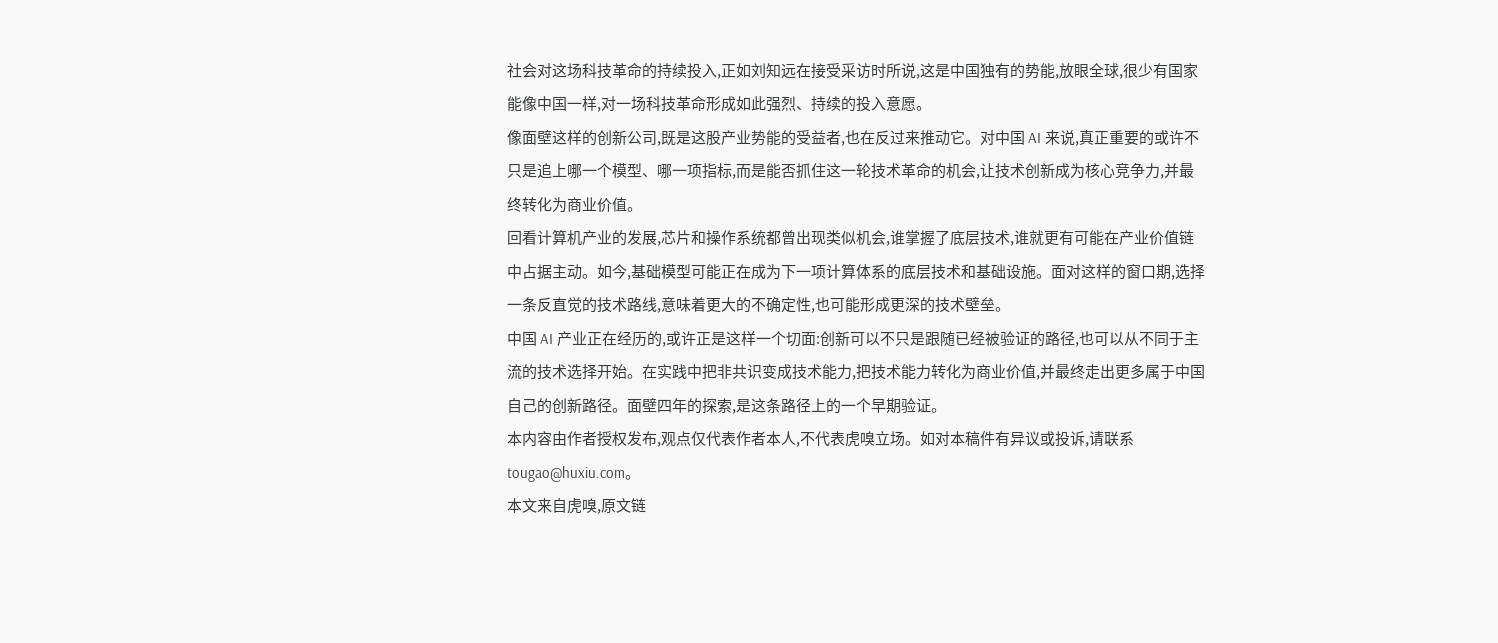社会对这场科技革命的持续投入,正如刘知远在接受采访时所说,这是中国独有的势能,放眼全球,很少有国家能像中国一样,对一场科技革命形成如此强烈、持续的投入意愿。
像面壁这样的创新公司,既是这股产业势能的受益者,也在反过来推动它。对中国 AI 来说,真正重要的或许不只是追上哪一个模型、哪一项指标,而是能否抓住这一轮技术革命的机会,让技术创新成为核心竞争力,并最终转化为商业价值。
回看计算机产业的发展,芯片和操作系统都曾出现类似机会,谁掌握了底层技术,谁就更有可能在产业价值链中占据主动。如今,基础模型可能正在成为下一项计算体系的底层技术和基础设施。面对这样的窗口期,选择一条反直觉的技术路线,意味着更大的不确定性,也可能形成更深的技术壁垒。
中国 AI 产业正在经历的,或许正是这样一个切面:创新可以不只是跟随已经被验证的路径,也可以从不同于主流的技术选择开始。在实践中把非共识变成技术能力,把技术能力转化为商业价值,并最终走出更多属于中国自己的创新路径。面壁四年的探索,是这条路径上的一个早期验证。
本内容由作者授权发布,观点仅代表作者本人,不代表虎嗅立场。如对本稿件有异议或投诉,请联系 tougao@huxiu.com。
本文来自虎嗅,原文链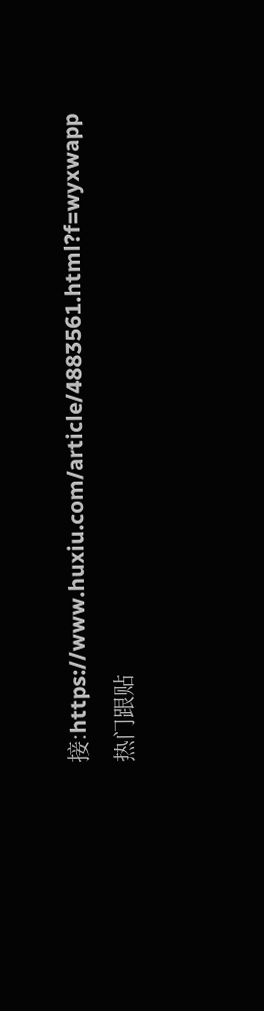接:https://www.huxiu.com/article/4883561.html?f=wyxwapp
热门跟贴